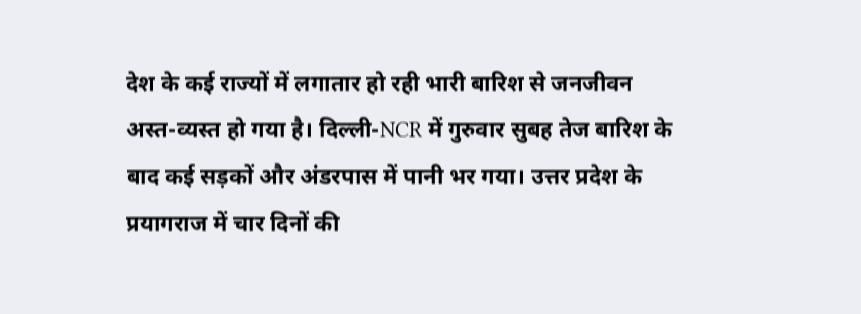देश के कई राज्यों में लगातार हो रही भारी बारिश से जनजीवन अस्त-व्यस्त हो गया है। दिल्ली-NCR में गुरुवार सुबह तेज बारिश के बाद कई सड़कों और अंडरपास में पानी भर गया। उत्तर प्रदेश के प्रयागराज में चार दिनों की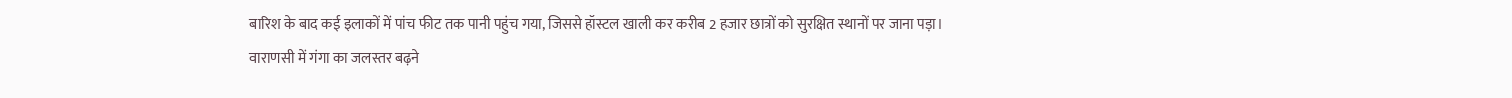बारिश के बाद कई इलाकों में पांच फीट तक पानी पहुंच गया, जिससे हॉस्टल खाली कर करीब 2 हजार छात्रों को सुरक्षित स्थानों पर जाना पड़ा।
वाराणसी में गंगा का जलस्तर बढ़ने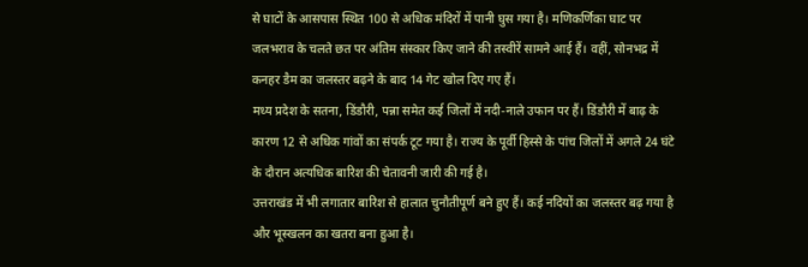से घाटों के आसपास स्थित 100 से अधिक मंदिरों में पानी घुस गया है। मणिकर्णिका घाट पर जलभराव के चलते छत पर अंतिम संस्कार किए जाने की तस्वीरें सामने आई हैं। वहीं, सोनभद्र में कनहर डैम का जलस्तर बढ़ने के बाद 14 गेट खोल दिए गए हैं।
मध्य प्रदेश के सतना, डिंडौरी, पन्ना समेत कई जिलों में नदी-नाले उफान पर हैं। डिंडौरी में बाढ़ के कारण 12 से अधिक गांवों का संपर्क टूट गया है। राज्य के पूर्वी हिस्से के पांच जिलों में अगले 24 घंटे के दौरान अत्यधिक बारिश की चेतावनी जारी की गई है।
उत्तराखंड में भी लगातार बारिश से हालात चुनौतीपूर्ण बने हुए हैं। कई नदियों का जलस्तर बढ़ गया है और भूस्खलन का खतरा बना हुआ है।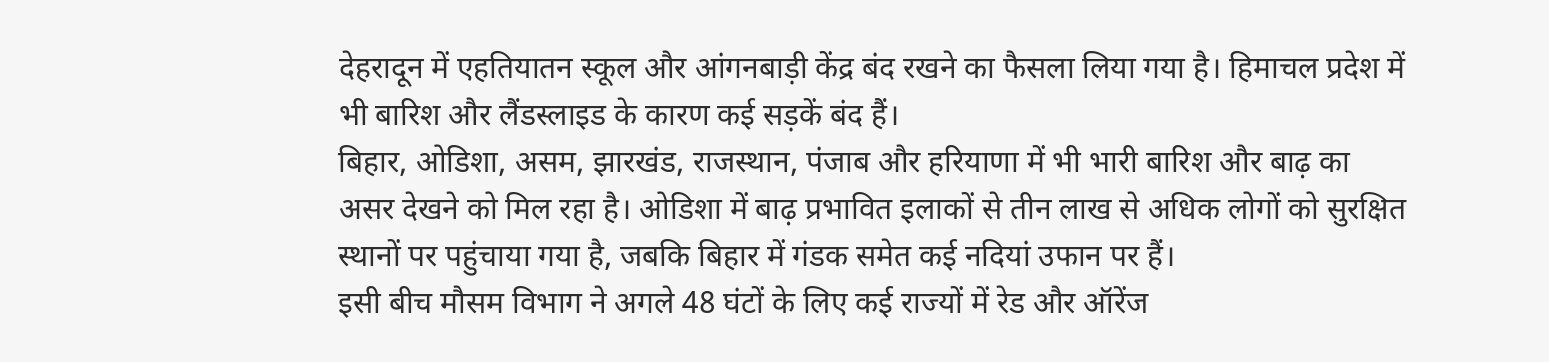देहरादून में एहतियातन स्कूल और आंगनबाड़ी केंद्र बंद रखने का फैसला लिया गया है। हिमाचल प्रदेश में भी बारिश और लैंडस्लाइड के कारण कई सड़कें बंद हैं।
बिहार, ओडिशा, असम, झारखंड, राजस्थान, पंजाब और हरियाणा में भी भारी बारिश और बाढ़ का असर देखने को मिल रहा है। ओडिशा में बाढ़ प्रभावित इलाकों से तीन लाख से अधिक लोगों को सुरक्षित स्थानों पर पहुंचाया गया है, जबकि बिहार में गंडक समेत कई नदियां उफान पर हैं।
इसी बीच मौसम विभाग ने अगले 48 घंटों के लिए कई राज्यों में रेड और ऑरेंज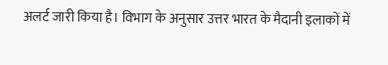अलर्ट जारी किया है। विभाग के अनुसार उत्तर भारत के मैदानी इलाकों में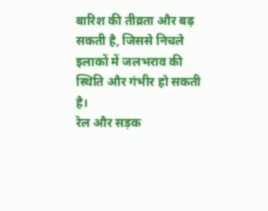बारिश की तीव्रता और बढ़ सकती है, जिससे निचले इलाकों में जलभराव की स्थिति और गंभीर हो सकती है।
रेल और सड़क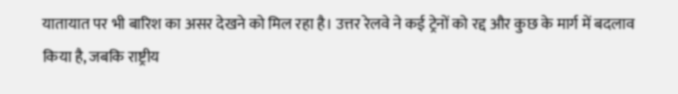यातायात पर भी बारिश का असर देखने को मिल रहा है। उत्तर रेलवे ने कई ट्रेनों को रद्द और कुछ के मार्ग में बदलाव किया है, जबकि राष्ट्रीय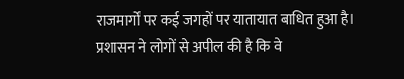राजमार्गों पर कई जगहों पर यातायात बाधित हुआ है।
प्रशासन ने लोगों से अपील की है कि वे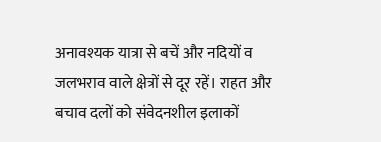अनावश्यक यात्रा से बचें और नदियों व जलभराव वाले क्षेत्रों से दूर रहें। राहत और बचाव दलों को संवेदनशील इलाकों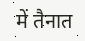में तैनात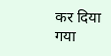कर दिया गया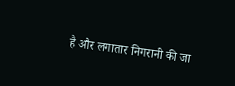है और लगातार निगरानी की जा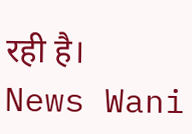रही है।
News Wani